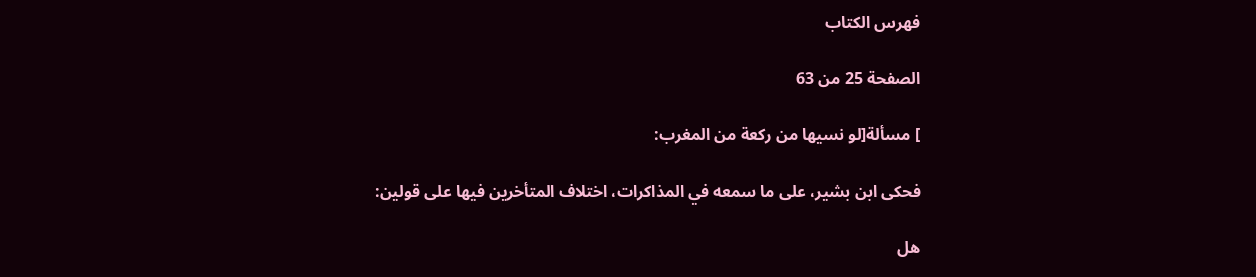فهرس الكتاب

الصفحة 25 من 63

] مسألة[لو نسيها من ركعة من المغرب:

فحكى ابن بشير، على ما سمعه في المذاكرات، اختلاف المتأخرين فيها على قولين:

هل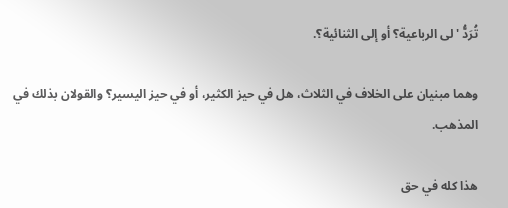تُرَدُّ 'لى الرباعية؟ أو إلى الثنائية؟.

وهما مبنيان على الخلاف في الثلاث، هل في حيز الكثير، أو في حيز اليسير؟ والقولان بذلك في المذهب.

هذا كله في حق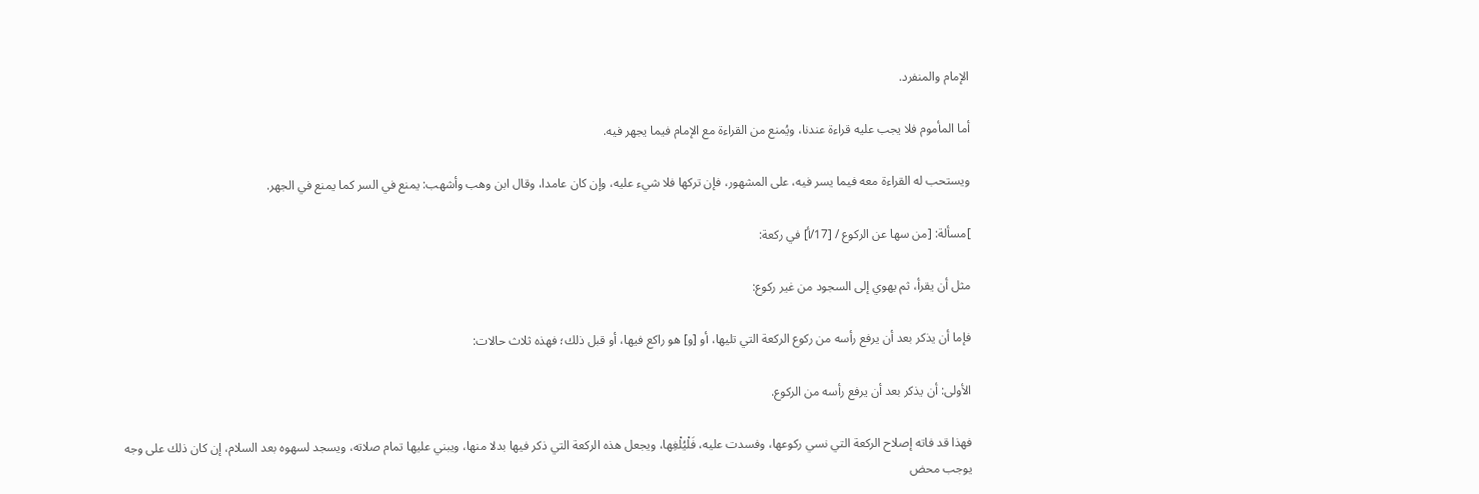الإمام والمنفرد.

أما المأموم فلا يجب عليه قراءة عندنا، ويُمنع من القراءة مع الإمام فيما يجهر فيه.

ويستحب له القراءة معه فيما يسر فيه، على المشهور، فإن تركها فلا شيء عليه، وإن كان عامدا، وقال ابن وهب وأشهب: يمنع في السر كما يمنع في الجهر.

]مسألة: [من سها عن الركوع / [17/أ] في ركعة:

مثل أن يقرأ، ثم يهوي إلى السجود من غير ركوع:

فإما أن يذكر بعد أن يرفع رأسه من ركوع الركعة التي تليها، أو [و] هو راكع فيها، أو قبل ذلك؛ فهذه ثلاث حالات:

الأولى: أن يذكر بعد أن يرفع رأسه من الركوع.

فهذا قد فاته إصلاح الركعة التي نسي ركوعها، وفسدت عليه، فَلْيُلْغِها، ويجعل هذه الركعة التي ذكر فيها بدلا منها، ويبني عليها تمام صلاته، ويسجد لسهوه بعد السلام، إن كان ذلك على وجه يوجب محض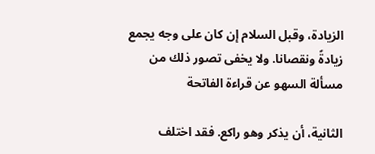الزيادة، وقبل السلام إن كان على وجه يجمع زيادةً ونقصانا. ولا يخفى تصور ذلك من مسألة السهو عن قراءة الفاتحة

الثانية، أن يذكر وهو راكع. فقد اختلف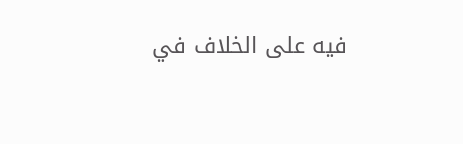فيه على الخلاف في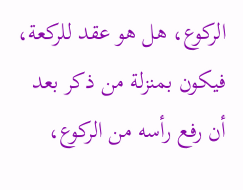الركوع، هل هو عقد للركعة، فيكون بمنزلة من ذكر بعد أن رفع رأسه من الركوع،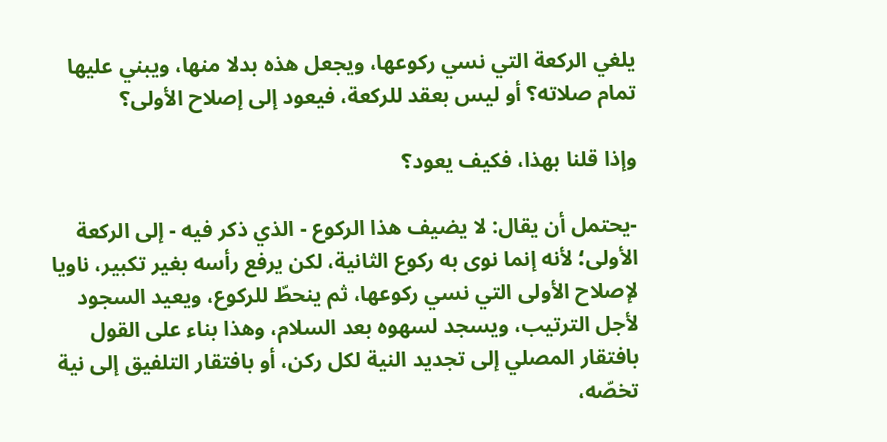يلغي الركعة التي نسي ركوعها، ويجعل هذه بدلا منها، ويبني عليها تمام صلاته؟ أو ليس بعقد للركعة، فيعود إلى إصلاح الأولى؟

وإذا قلنا بهذا، فكيف يعود؟

-يحتمل أن يقال: لا يضيف هذا الركوع - الذي ذكر فيه - إلى الركعة الأولى؛ لأنه إنما نوى به ركوع الثانية، لكن يرفع رأسه بغير تكبير، ناويا لإصلاح الأولى التي نسي ركوعها، ثم ينحطّ للركوع، ويعيد السجود لأجل الترتيب، ويسجد لسهوه بعد السلام، وهذا بناء على القول بافتقار المصلي إلى تجديد النية لكل ركن، أو بافتقار التلفيق إلى نية تخصّه،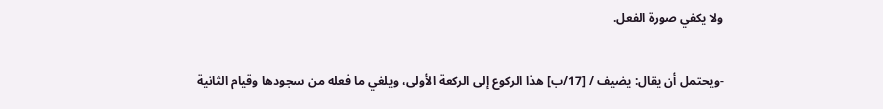ولا يكفي صورة الفعل.

-ويحتمل أن يقال: يضيف / [17/ب] هذا الركوع إلى الركعة الأولى، ويلغي ما فعله من سجودها وقيام الثانية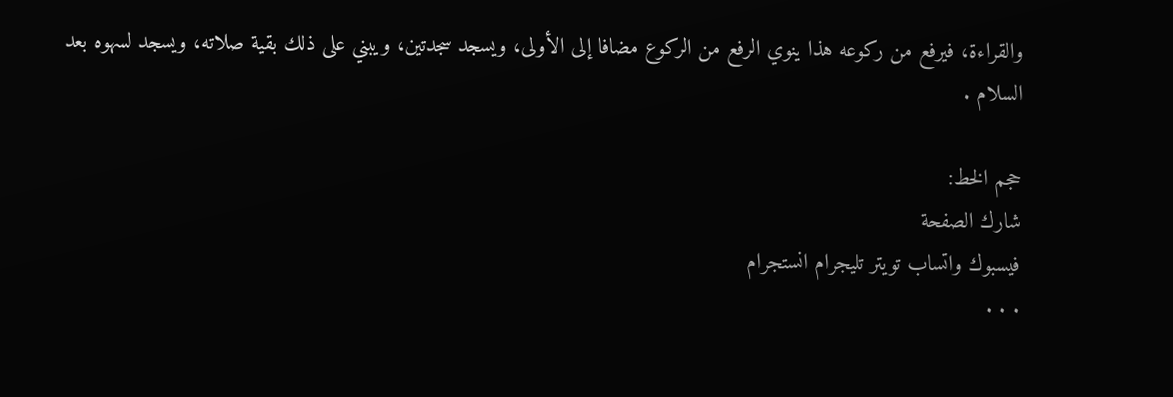والقراءة، فيرفع من ركوعه هذا ينوي الرفع من الركوع مضافا إلى الأولى، ويسجد سجدتين، ويبني على ذلك بقية صلاته، ويسجد لسهوه بعد السلام .

حجم الخط:
شارك الصفحة
فيسبوك واتساب تويتر تليجرام انستجرام
. . .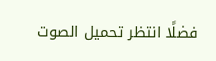فضلًا انتظر تحميل الصوت